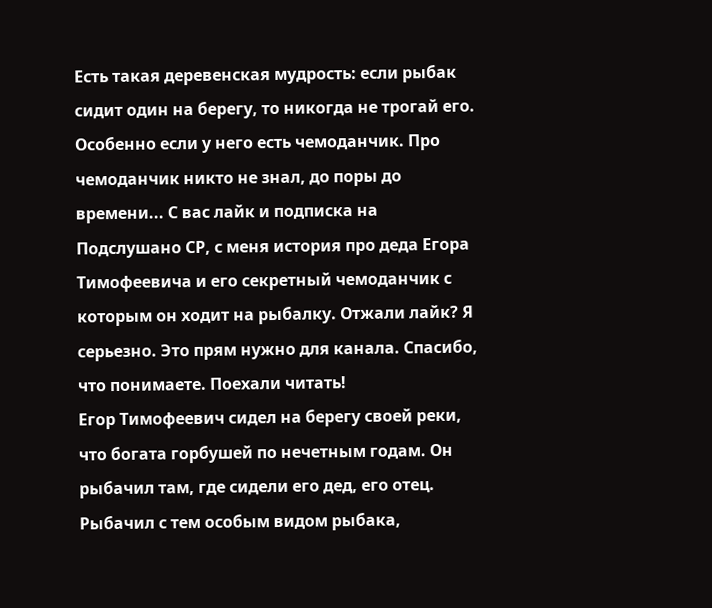Есть такая деревенская мудрость: если рыбак сидит один на берегу, то никогда не трогай его. Особенно если у него есть чемоданчик. Про чемоданчик никто не знал, до поры до времени... С вас лайк и подписка на Подслушано СР, с меня история про деда Егора Тимофеевича и его секретный чемоданчик с которым он ходит на рыбалку. Отжали лайк? Я серьезно. Это прям нужно для канала. Спасибо, что понимаете. Поехали читать!
Егор Тимофеевич сидел на берегу своей реки, что богата горбушей по нечетным годам. Он рыбачил там, где сидели его дед, его отец. Рыбачил с тем особым видом рыбака,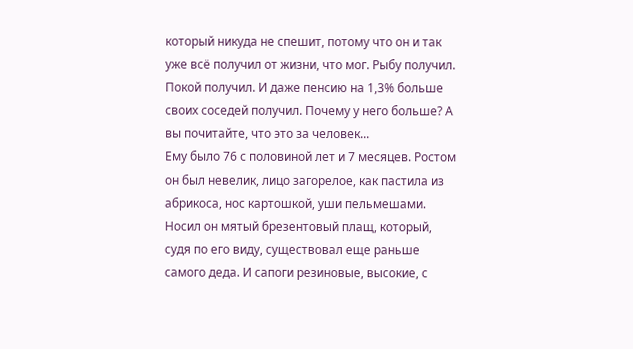который никуда не спешит, потому что он и так уже всё получил от жизни, что мог. Рыбу получил. Покой получил. И даже пенсию на 1,3% больше своих соседей получил. Почему у него больше? А вы почитайте, что это за человек...
Ему было 76 с половиной лет и 7 месяцев. Ростом он был невелик, лицо загорелое, как пастила из абрикоса, нос картошкой, уши пельмешами. Носил он мятый брезентовый плащ, который, судя по его виду, существовал еще раньше самого деда. И сапоги резиновые, высокие, с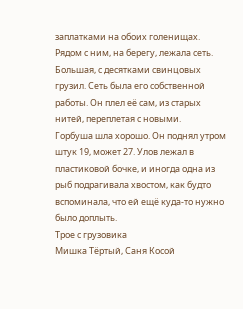заплатками на обоих голенищах.
Рядом с ним, на берегу, лежала сеть. Большая, с десятками свинцовых грузил. Сеть была его собственной работы. Он плел её сам, из старых нитей, переплетая с новыми.
Горбуша шла хорошо. Он поднял утром штук 19, может 27. Улов лежал в пластиковой бочке, и иногда одна из рыб подрагивала хвостом, как будто вспоминала, что ей ещё куда-то нужно было доплыть.
Трое с грузовика
Мишка Тёртый, Саня Косой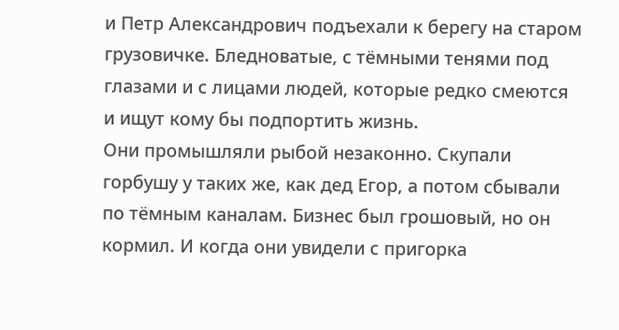и Петр Александрович подъехали к берегу на старом грузовичке. Бледноватые, с тёмными тенями под глазами и с лицами людей, которые редко смеются и ищут кому бы подпортить жизнь.
Они промышляли рыбой незаконно. Скупали горбушу у таких же, как дед Егор, а потом сбывали по тёмным каналам. Бизнес был грошовый, но он кормил. И когда они увидели с пригорка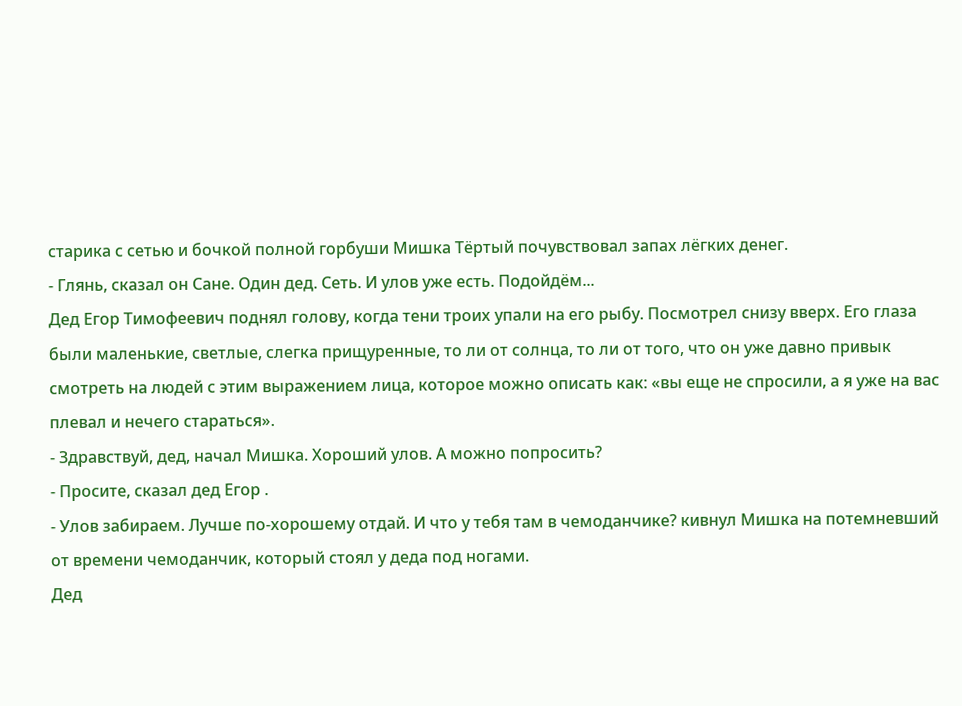старика с сетью и бочкой полной горбуши Мишка Тёртый почувствовал запах лёгких денег.
- Глянь, сказал он Сане. Один дед. Сеть. И улов уже есть. Подойдём...
Дед Егор Тимофеевич поднял голову, когда тени троих упали на его рыбу. Посмотрел снизу вверх. Его глаза были маленькие, светлые, слегка прищуренные, то ли от солнца, то ли от того, что он уже давно привык смотреть на людей с этим выражением лица, которое можно описать как: «вы еще не спросили, а я уже на вас плевал и нечего стараться».
- Здравствуй, дед, начал Мишка. Хороший улов. А можно попросить?
- Просите, сказал дед Егор .
- Улов забираем. Лучше по-хорошему отдай. И что у тебя там в чемоданчике? кивнул Мишка на потемневший от времени чемоданчик, который стоял у деда под ногами.
Дед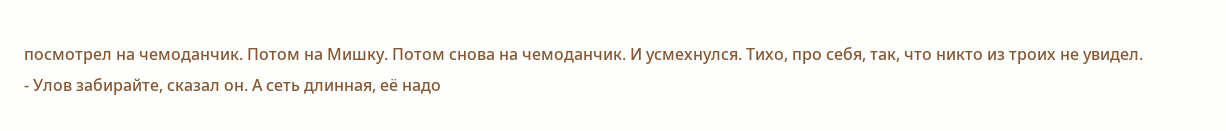посмотрел на чемоданчик. Потом на Мишку. Потом снова на чемоданчик. И усмехнулся. Тихо, про себя, так, что никто из троих не увидел.
- Улов забирайте, сказал он. А сеть длинная, её надо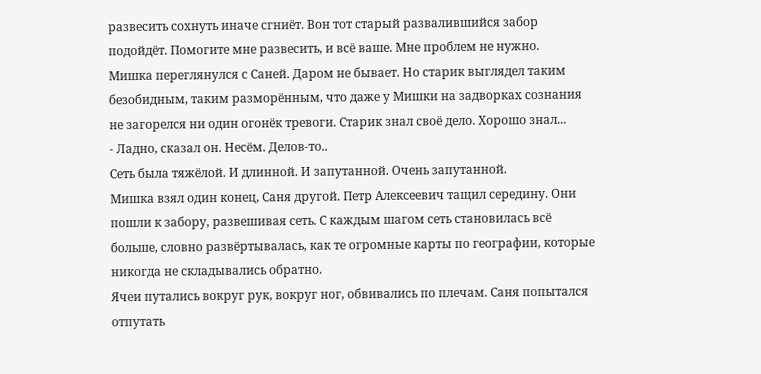развесить сохнуть иначе сгниёт. Вон тот старый развалившийся забор подойдёт. Помогите мне развесить, и всё ваше. Мне проблем не нужно.
Мишка переглянулся с Саней. Даром не бывает. Но старик выглядел таким безобидным, таким разморённым, что даже у Мишки на задворках сознания не загорелся ни один огонёк тревоги. Старик знал своё дело. Хорошо знал...
- Ладно, сказал он. Несём. Делов-то..
Сеть была тяжёлой. И длинной. И запутанной. Очень запутанной.
Мишка взял один конец, Саня другой. Петр Алексеевич тащил середину. Они пошли к забору, развешивая сеть. С каждым шагом сеть становилась всё больше, словно развёртывалась, как те огромные карты по географии, которые никогда не складывались обратно.
Ячеи путались вокруг рук, вокруг ног, обвивались по плечам. Саня попытался отпутать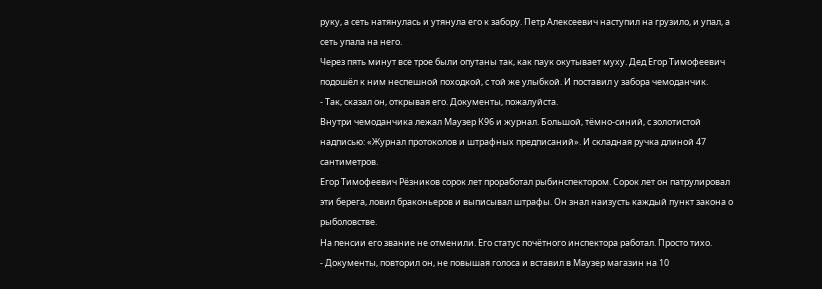руку, а сеть натянулась и утянула его к забору. Петр Алексеевич наступил на грузило, и упал, а сеть упала на него.
Через пять минут все трое были опутаны так, как паук окутывает муху. Дед Егор Тимофеевич подошёл к ним неспешной походкой, с той же улыбкой. И поставил у забора чемоданчик.
- Так, сказал он, открывая его. Документы, пожалуйста.
Внутри чемоданчика лежал Маузер К96 и журнал. Большой, тёмно-синий, с золотистой надписью: «Журнал протоколов и штрафных предписаний». И складная ручка длиной 47 сантиметров.
Егор Тимофеевич Рёзников сорок лет проработал рыбинспектором. Сорок лет он патрулировал эти берега, ловил браконьеров и выписывал штрафы. Он знал наизусть каждый пункт закона о рыболовстве.
На пенсии его звание не отменили. Его статус почётного инспектора работал. Просто тихо.
- Документы, повторил он, не повышая голоса и вставил в Маузер магазин на 10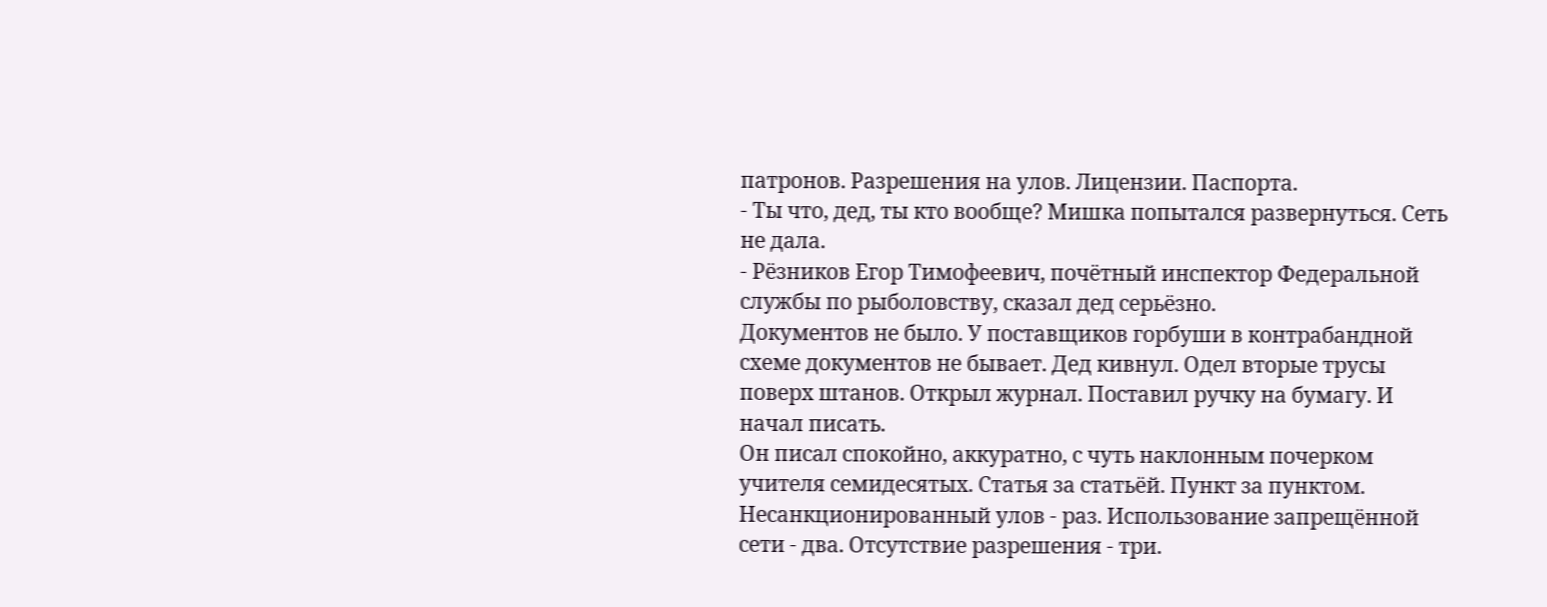патронов. Разрешения на улов. Лицензии. Паспорта.
- Ты что, дед, ты кто вообще? Мишка попытался развернуться. Сеть не дала.
- Рёзников Егор Тимофеевич, почётный инспектор Федеральной службы по рыболовству, сказал дед серьёзно.
Документов не было. У поставщиков горбуши в контрабандной схеме документов не бывает. Дед кивнул. Одел вторые трусы поверх штанов. Открыл журнал. Поставил ручку на бумагу. И начал писать.
Он писал спокойно, аккуратно, с чуть наклонным почерком учителя семидесятых. Статья за статьёй. Пункт за пунктом. Несанкционированный улов - раз. Использование запрещённой сети - два. Отсутствие разрешения - три.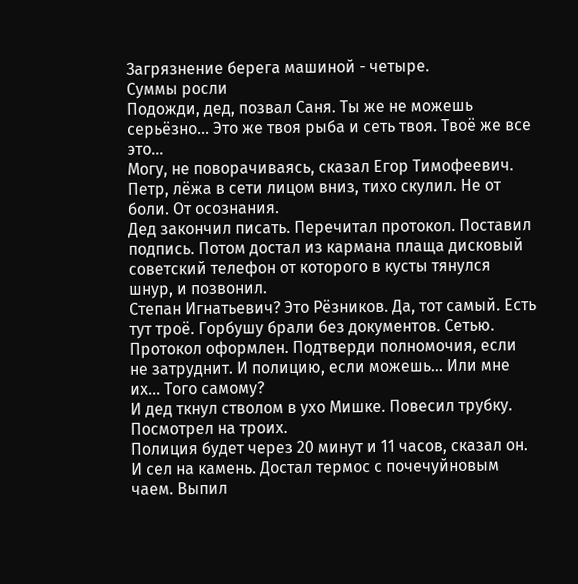Загрязнение берега машиной - четыре.
Суммы росли
Подожди, дед, позвал Саня. Ты же не можешь серьёзно… Это же твоя рыба и сеть твоя. Твоё же все это...
Могу, не поворачиваясь, сказал Егор Тимофеевич.
Петр, лёжа в сети лицом вниз, тихо скулил. Не от боли. От осознания.
Дед закончил писать. Перечитал протокол. Поставил подпись. Потом достал из кармана плаща дисковый советский телефон от которого в кусты тянулся шнур, и позвонил.
Степан Игнатьевич? Это Рёзников. Да, тот самый. Есть тут троё. Горбушу брали без документов. Сетью. Протокол оформлен. Подтверди полномочия, если не затруднит. И полицию, если можешь... Или мне их... Того самому?
И дед ткнул стволом в ухо Мишке. Повесил трубку. Посмотрел на троих.
Полиция будет через 20 минут и 11 часов, сказал он. И сел на камень. Достал термос с почечуйновым чаем. Выпил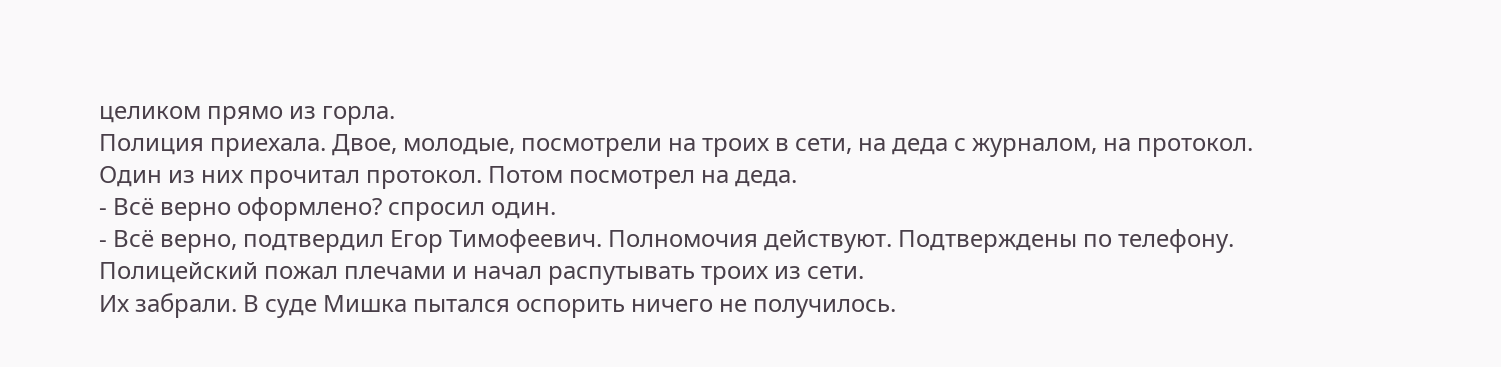целиком прямо из горла.
Полиция приехала. Двое, молодые, посмотрели на троих в сети, на деда с журналом, на протокол. Один из них прочитал протокол. Потом посмотрел на деда.
- Всё верно оформлено? спросил один.
- Всё верно, подтвердил Егор Тимофеевич. Полномочия действуют. Подтверждены по телефону.
Полицейский пожал плечами и начал распутывать троих из сети.
Их забрали. В суде Мишка пытался оспорить ничего не получилось.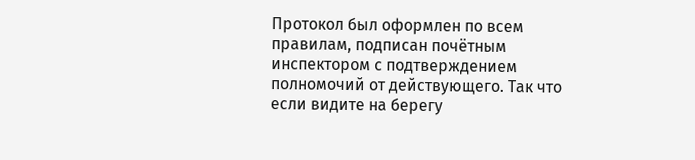Протокол был оформлен по всем правилам, подписан почётным инспектором с подтверждением полномочий от действующего. Так что если видите на берегу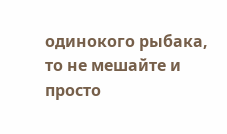одинокого рыбака, то не мешайте и просто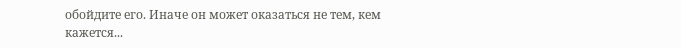обойдите его. Иначе он может оказаться не тем, кем кажется...